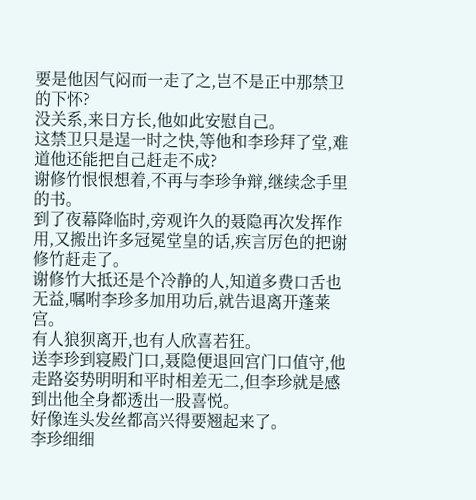要是他因气闷而一走了之,岂不是正中那禁卫的下怀?
没关系,来日方长,他如此安慰自己。
这禁卫只是逞一时之快,等他和李珍拜了堂,难道他还能把自己赶走不成?
谢修竹恨恨想着,不再与李珍争辩,继续念手里的书。
到了夜幕降临时,旁观许久的聂隐再次发挥作用,又搬出许多冠冕堂皇的话,疾言厉色的把谢修竹赶走了。
谢修竹大抵还是个冷静的人,知道多费口舌也无益,嘱咐李珍多加用功后,就告退离开蓬莱宫。
有人狼狈离开,也有人欣喜若狂。
送李珍到寝殿门口,聂隐便退回宫门口值守,他走路姿势明明和平时相差无二,但李珍就是感到出他全身都透出一股喜悦。
好像连头发丝都高兴得要翘起来了。
李珍细细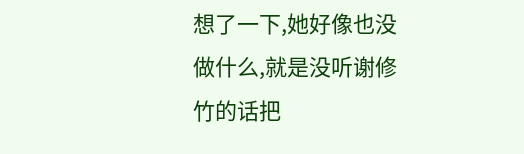想了一下,她好像也没做什么,就是没听谢修竹的话把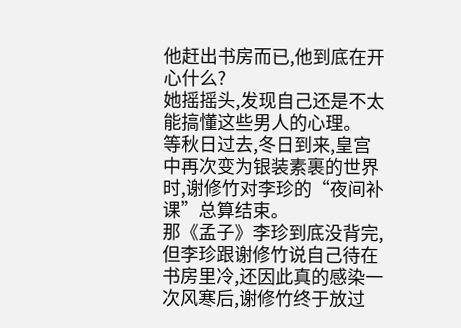他赶出书房而已,他到底在开心什么?
她摇摇头,发现自己还是不太能搞懂这些男人的心理。
等秋日过去,冬日到来,皇宫中再次变为银装素裹的世界时,谢修竹对李珍的“夜间补课”总算结束。
那《孟子》李珍到底没背完,但李珍跟谢修竹说自己待在书房里冷,还因此真的感染一次风寒后,谢修竹终于放过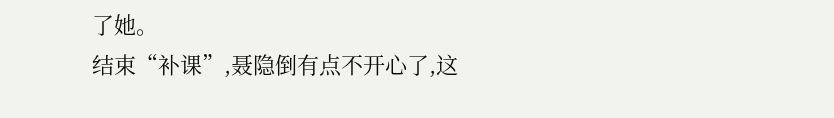了她。
结束“补课”,聂隐倒有点不开心了,这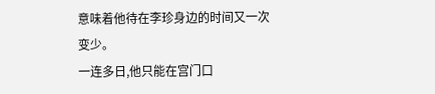意味着他待在李珍身边的时间又一次变少。
一连多日,他只能在宫门口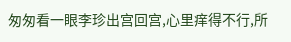匆匆看一眼李珍出宫回宫,心里痒得不行,所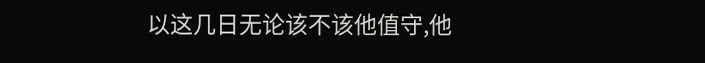以这几日无论该不该他值守,他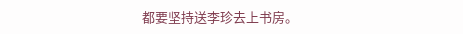都要坚持送李珍去上书房。